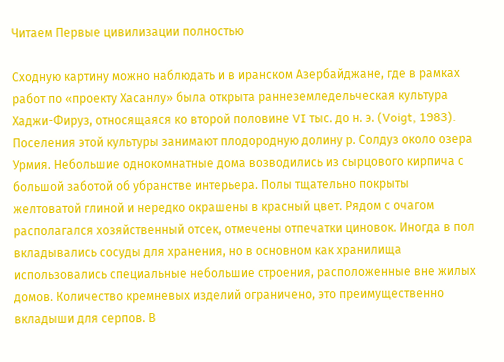Читаем Первые цивилизации полностью

Сходную картину можно наблюдать и в иранском Азербайджане, где в рамках работ по «проекту Хасанлу» была открыта раннеземледельческая культура Хаджи-Фируз, относящаяся ко второй половине VI тыс. до н. э. (Voigt, 1983). Поселения этой культуры занимают плодородную долину р. Солдуз около озера Урмия. Небольшие однокомнатные дома возводились из сырцового кирпича с большой заботой об убранстве интерьера. Полы тщательно покрыты желтоватой глиной и нередко окрашены в красный цвет. Рядом с очагом располагался хозяйственный отсек, отмечены отпечатки циновок. Иногда в пол вкладывались сосуды для хранения, но в основном как хранилища использовались специальные небольшие строения, расположенные вне жилых домов. Количество кремневых изделий ограничено, это преимущественно вкладыши для серпов. В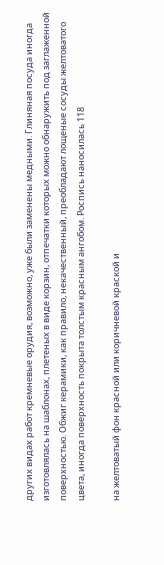других видах работ кремневые орудия, возможно, уже были заменены медными. Глиняная посуда иногда изготовлялась на шаблонах, плетеных в виде корзин, отпечатки которых можно обнаружить под заглаженной поверхностью. Обжиг керамики, как правило, некачественный, преобладают лощеные сосуды желтоватого цвета, иногда поверхность покрыта толстым красным ангобом. Роспись наносилась 118

на желтоватый фон красной или коричневой краской и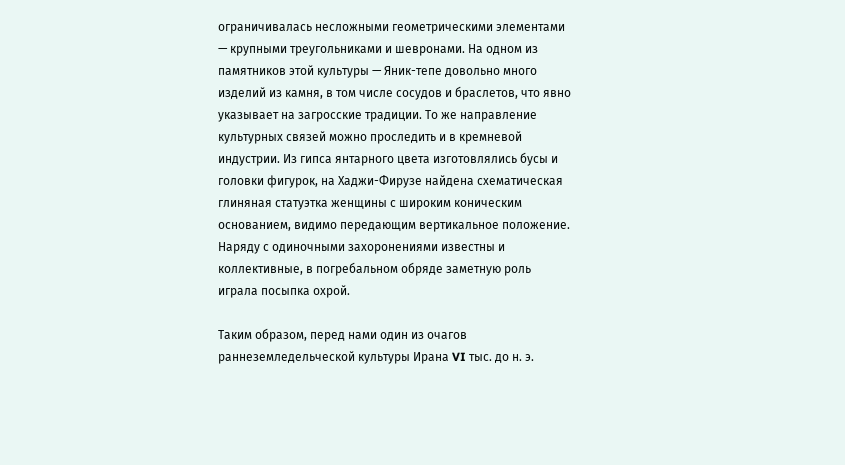ограничивалась несложными геометрическими элементами — крупными треугольниками и шевронами. На одном из памятников этой культуры — Яник-тепе довольно много изделий из камня, в том числе сосудов и браслетов, что явно указывает на загросские традиции. То же направление культурных связей можно проследить и в кремневой индустрии. Из гипса янтарного цвета изготовлялись бусы и головки фигурок, на Хаджи-Фирузе найдена схематическая глиняная статуэтка женщины с широким коническим основанием, видимо передающим вертикальное положение. Наряду с одиночными захоронениями известны и коллективные, в погребальном обряде заметную роль играла посыпка охрой.

Таким образом, перед нами один из очагов раннеземледельческой культуры Ирана VI тыс. до н. э.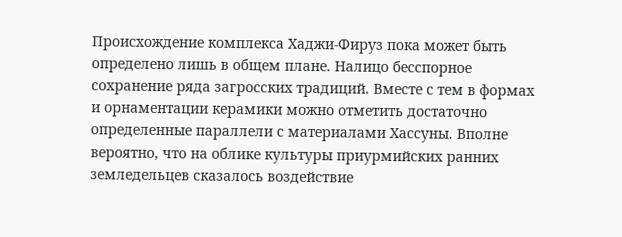Происхождение комплекса Хаджи-Фируз пока может быть определено лишь в общем плане. Налицо бесспорное сохранение ряда загросских традиций. Вместе с тем в формах и орнаментации керамики можно отметить достаточно определенные параллели с материалами Хассуны. Вполне вероятно, что на облике культуры приурмийских ранних земледельцев сказалось воздействие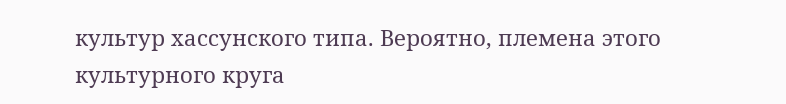культур хассунского типа. Вероятно, племена этого культурного круга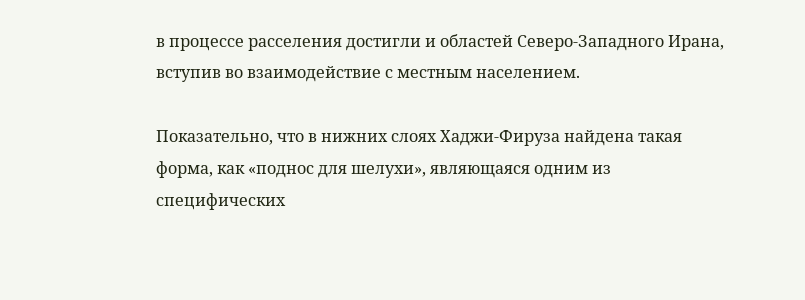в процессе расселения достигли и областей Северо-Западного Ирана, вступив во взаимодействие с местным населением.

Показательно, что в нижних слоях Хаджи-Фируза найдена такая форма, как «поднос для шелухи», являющаяся одним из специфических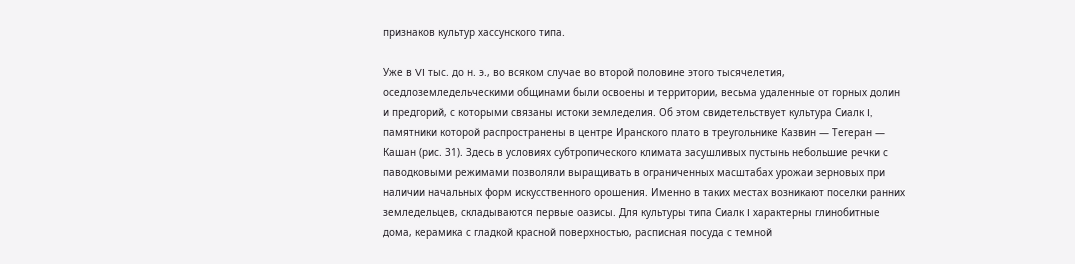признаков культур хассунского типа.

Уже в VI тыс. до н. э., во всяком случае во второй половине этого тысячелетия, оседлоземледельческими общинами были освоены и территории, весьма удаленные от горных долин и предгорий, с которыми связаны истоки земледелия. Об этом свидетельствует культура Сиалк I, памятники которой распространены в центре Иранского плато в треугольнике Казвин — Тегеран — Кашан (рис. 31). Здесь в условиях субтропического климата засушливых пустынь небольшие речки с паводковыми режимами позволяли выращивать в ограниченных масштабах урожаи зерновых при наличии начальных форм искусственного орошения. Именно в таких местах возникают поселки ранних земледельцев, складываются первые оазисы. Для культуры типа Сиалк I характерны глинобитные дома, керамика с гладкой красной поверхностью, расписная посуда с темной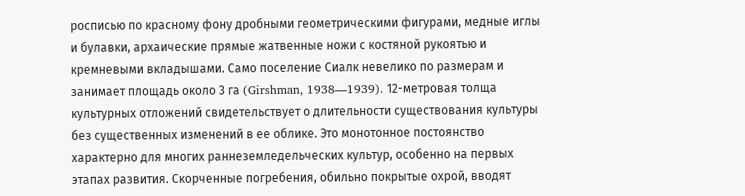росписью по красному фону дробными геометрическими фигурами, медные иглы и булавки, архаические прямые жатвенные ножи с костяной рукоятью и кремневыми вкладышами. Само поселение Сиалк невелико по размерам и занимает площадь около 3 га (Girshman, 1938—1939). 12-метровая толща культурных отложений свидетельствует о длительности существования культуры без существенных изменений в ее облике. Это монотонное постоянство характерно для многих раннеземледельческих культур, особенно на первых этапах развития. Скорченные погребения, обильно покрытые охрой, вводят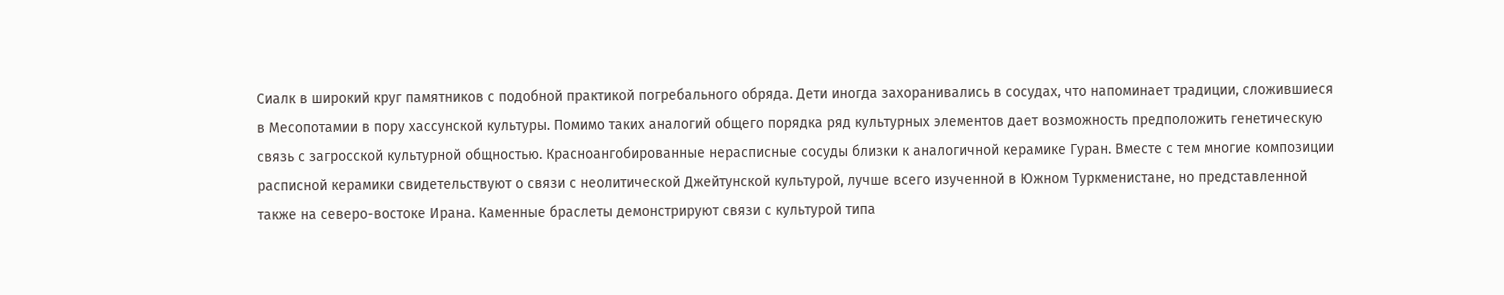Сиалк в широкий круг памятников с подобной практикой погребального обряда. Дети иногда захоранивались в сосудах, что напоминает традиции, сложившиеся в Месопотамии в пору хассунской культуры. Помимо таких аналогий общего порядка ряд культурных элементов дает возможность предположить генетическую связь с загросской культурной общностью. Красноангобированные нерасписные сосуды близки к аналогичной керамике Гуран. Вместе с тем многие композиции расписной керамики свидетельствуют о связи с неолитической Джейтунской культурой, лучше всего изученной в Южном Туркменистане, но представленной также на северо-востоке Ирана. Каменные браслеты демонстрируют связи с культурой типа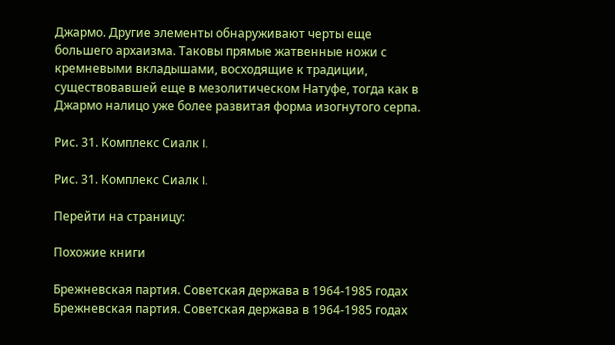Джармо. Другие элементы обнаруживают черты еще большего архаизма. Таковы прямые жатвенные ножи с кремневыми вкладышами, восходящие к традиции, существовавшей еще в мезолитическом Натуфе, тогда как в Джармо налицо уже более развитая форма изогнутого серпа.

Рис. 31. Комплекс Сиалк I.

Рис. 31. Комплекс Сиалк I.

Перейти на страницу:

Похожие книги

Брежневская партия. Советская держава в 1964-1985 годах
Брежневская партия. Советская держава в 1964-1985 годах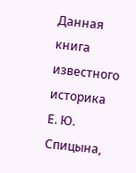Данная книга известного историка Е. Ю. Спицына,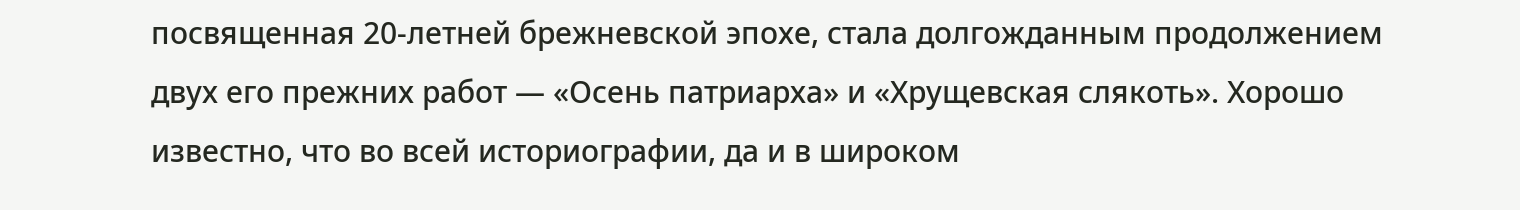посвященная 20-летней брежневской эпохе, стала долгожданным продолжением двух его прежних работ — «Осень патриарха» и «Хрущевская слякоть». Хорошо известно, что во всей историографии, да и в широком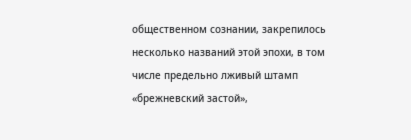общественном сознании, закрепилось несколько названий этой эпохи, в том числе предельно лживый штамп «брежневский застой»,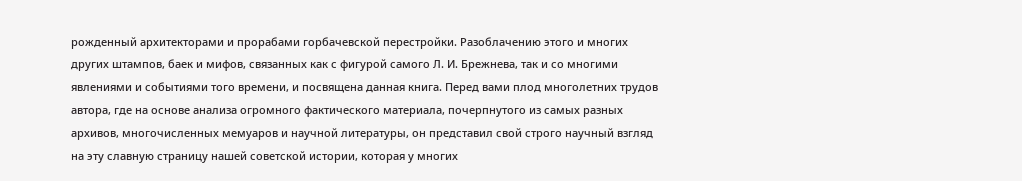рожденный архитекторами и прорабами горбачевской перестройки. Разоблачению этого и многих других штампов, баек и мифов, связанных как с фигурой самого Л. И. Брежнева, так и со многими явлениями и событиями того времени, и посвящена данная книга. Перед вами плод многолетних трудов автора, где на основе анализа огромного фактического материала, почерпнутого из самых разных архивов, многочисленных мемуаров и научной литературы, он представил свой строго научный взгляд на эту славную страницу нашей советской истории, которая у многих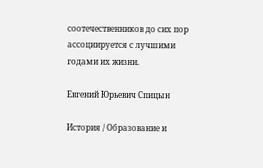соотечественников до сих пор ассоциируется с лучшими годами их жизни.

Евгений Юрьевич Спицын

История / Образование и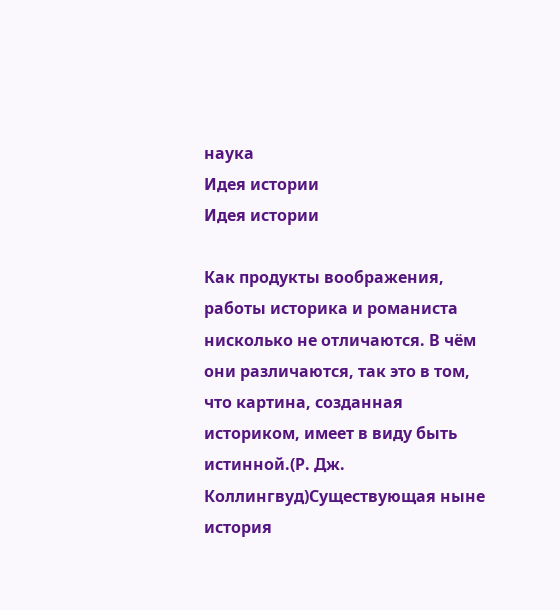наука
Идея истории
Идея истории

Как продукты воображения, работы историка и романиста нисколько не отличаются. В чём они различаются, так это в том, что картина, созданная историком, имеет в виду быть истинной.(Р. Дж. Коллингвуд)Существующая ныне история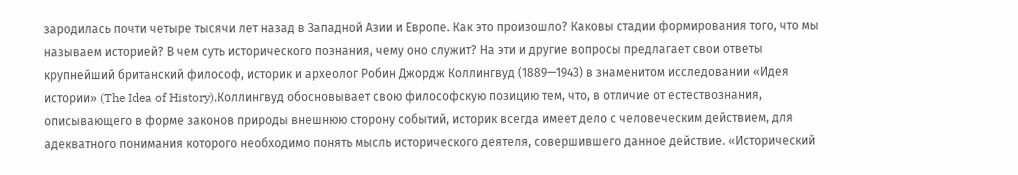зародилась почти четыре тысячи лет назад в Западной Азии и Европе. Как это произошло? Каковы стадии формирования того, что мы называем историей? В чем суть исторического познания, чему оно служит? На эти и другие вопросы предлагает свои ответы крупнейший британский философ, историк и археолог Робин Джордж Коллингвуд (1889—1943) в знаменитом исследовании «Идея истории» (The Idea of History).Коллингвуд обосновывает свою философскую позицию тем, что, в отличие от естествознания, описывающего в форме законов природы внешнюю сторону событий, историк всегда имеет дело с человеческим действием, для адекватного понимания которого необходимо понять мысль исторического деятеля, совершившего данное действие. «Исторический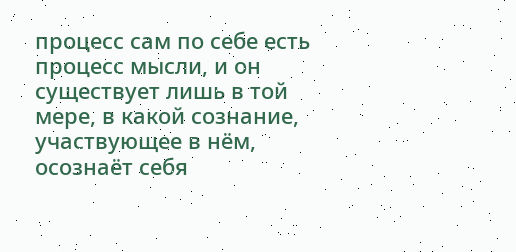процесс сам по себе есть процесс мысли, и он существует лишь в той мере, в какой сознание, участвующее в нём, осознаёт себя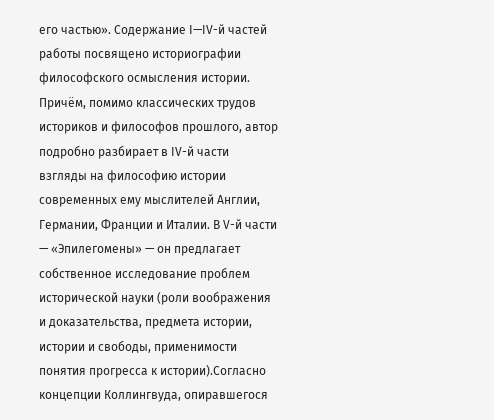его частью». Содержание I—IV-й частей работы посвящено историографии философского осмысления истории. Причём, помимо классических трудов историков и философов прошлого, автор подробно разбирает в IV-й части взгляды на философию истории современных ему мыслителей Англии, Германии, Франции и Италии. В V-й части — «Эпилегомены» — он предлагает собственное исследование проблем исторической науки (роли воображения и доказательства, предмета истории, истории и свободы, применимости понятия прогресса к истории).Согласно концепции Коллингвуда, опиравшегося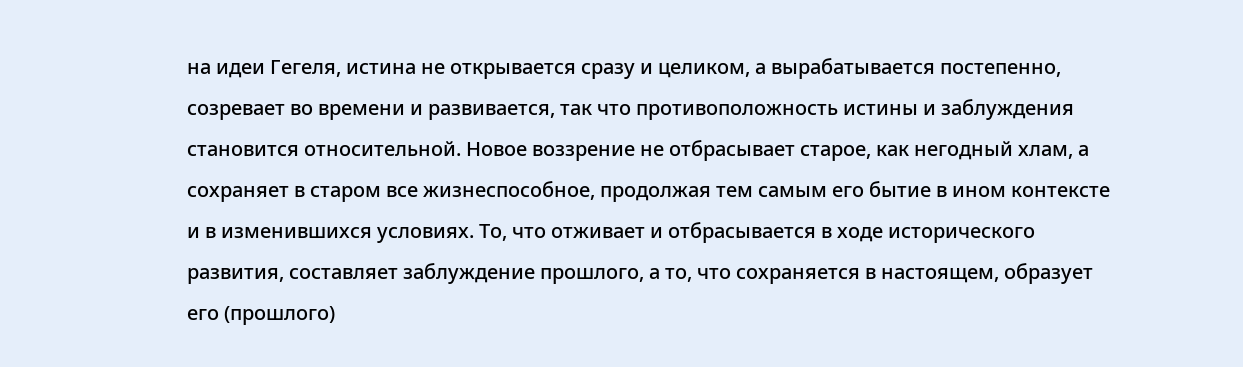на идеи Гегеля, истина не открывается сразу и целиком, а вырабатывается постепенно, созревает во времени и развивается, так что противоположность истины и заблуждения становится относительной. Новое воззрение не отбрасывает старое, как негодный хлам, а сохраняет в старом все жизнеспособное, продолжая тем самым его бытие в ином контексте и в изменившихся условиях. То, что отживает и отбрасывается в ходе исторического развития, составляет заблуждение прошлого, а то, что сохраняется в настоящем, образует его (прошлого)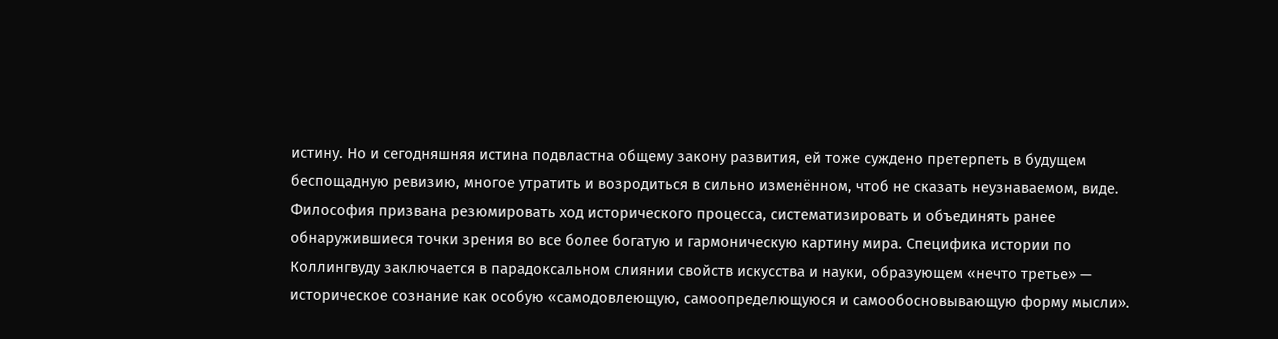истину. Но и сегодняшняя истина подвластна общему закону развития, ей тоже суждено претерпеть в будущем беспощадную ревизию, многое утратить и возродиться в сильно изменённом, чтоб не сказать неузнаваемом, виде. Философия призвана резюмировать ход исторического процесса, систематизировать и объединять ранее обнаружившиеся точки зрения во все более богатую и гармоническую картину мира. Специфика истории по Коллингвуду заключается в парадоксальном слиянии свойств искусства и науки, образующем «нечто третье» — историческое сознание как особую «самодовлеющую, самоопределющуюся и самообосновывающую форму мысли».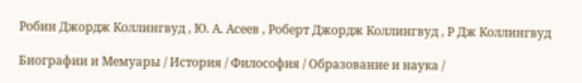Робин Джордж Коллингвуд , Ю. А. Асеев , Роберт Джордж Коллингвуд , Р Дж Коллингвуд

Биографии и Мемуары / История / Философия / Образование и наука /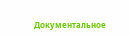Документальное